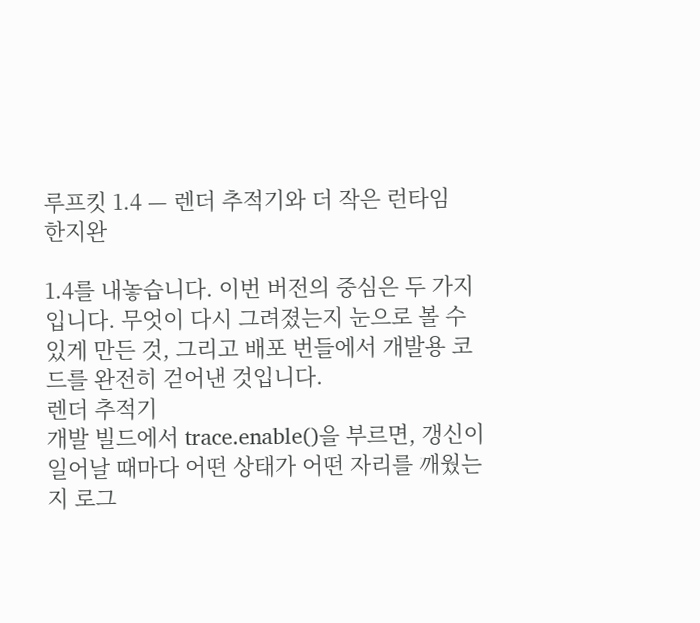루프킷 1.4 — 렌더 추적기와 더 작은 런타임
한지완

1.4를 내놓습니다. 이번 버전의 중심은 두 가지입니다. 무엇이 다시 그려졌는지 눈으로 볼 수 있게 만든 것, 그리고 배포 번들에서 개발용 코드를 완전히 걷어낸 것입니다.
렌더 추적기
개발 빌드에서 trace.enable()을 부르면, 갱신이 일어날 때마다 어떤 상태가 어떤 자리를 깨웠는지 로그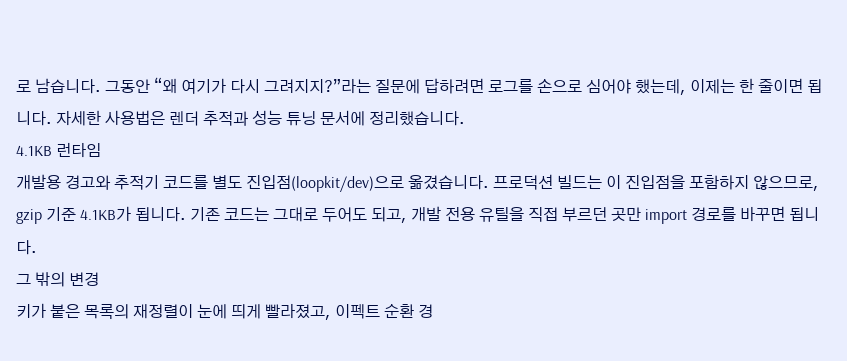로 남습니다. 그동안 “왜 여기가 다시 그려지지?”라는 질문에 답하려면 로그를 손으로 심어야 했는데, 이제는 한 줄이면 됩니다. 자세한 사용법은 렌더 추적과 성능 튜닝 문서에 정리했습니다.
4.1KB 런타임
개발용 경고와 추적기 코드를 별도 진입점(loopkit/dev)으로 옮겼습니다. 프로덕션 빌드는 이 진입점을 포함하지 않으므로, gzip 기준 4.1KB가 됩니다. 기존 코드는 그대로 두어도 되고, 개발 전용 유틸을 직접 부르던 곳만 import 경로를 바꾸면 됩니다.
그 밖의 변경
키가 붙은 목록의 재정렬이 눈에 띄게 빨라졌고, 이펙트 순환 경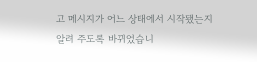고 메시지가 어느 상태에서 시작됐는지 알려 주도록 바뀌었습니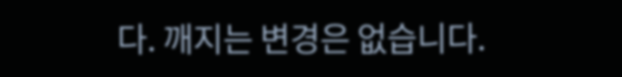다. 깨지는 변경은 없습니다.